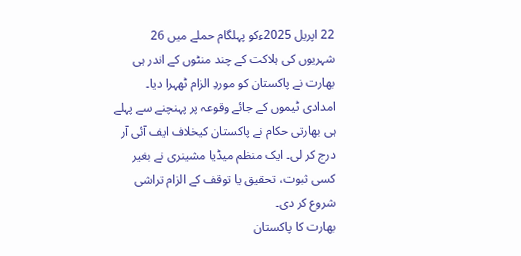22 اپریل 2025ءکو پہلگام حملے میں 26 شہریوں کی ہلاکت کے چند منٹوں کے اندر ہی بھارت نے پاکستان کو موردِ الزام ٹھہرا دیا۔ امدادی ٹیموں کے جائے وقوعہ پر پہنچنے سے پہلے ہی بھارتی حکام نے پاکستان کیخلاف ایف آئی آر درج کر لی۔ ایک منظم میڈیا مشینری نے بغیر کسی ثبوت، تحقیق یا توقف کے الزام تراشی شروع کر دی۔
بھارت کا پاکستان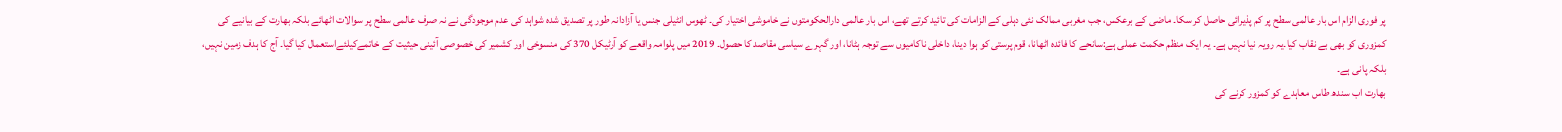پر فوری الزام اس بار عالمی سطح پر کم پذیرائی حاصل کر سکا۔ ماضی کے برعکس، جب مغربی ممالک نئی دہلی کے الزامات کی تائید کرتے تھے، اس بار عالمی دارالحکومتوں نے خاموشی اختیار کی۔ ٹھوس انٹیلی جنس یا آزادانہ طور پر تصدیق شدہ شواہد کی عدم موجودگی نے نہ صرف عالمی سطح پر سوالات اٹھائے بلکہ بھارت کے بیانیے کی کمزوری کو بھی بے نقاب کیا۔یہ رویہ نیا نہیں ہے۔ یہ ایک منظم حکمت عملی ہے:سانحے کا فائدہ اٹھانا، قوم پرستی کو ہوا دینا، داخلی ناکامیوں سے توجہ ہٹانا، اور گہرے سیاسی مقاصد کا حصول۔ 2019 میں پلوامہ واقعے کو آرٹیکل 370 کی منسوخی اور کشمیر کی خصوصی آئینی حیثیت کے خاتمےکیلئےاستعمال کیا گیا۔ آج کا ہدف زمین نہیں، بلکہ پانی ہے۔
بھارت اب سندھ طاس معاہدے کو کمزور کرنے کی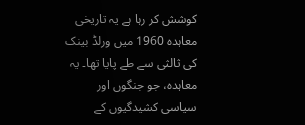کوشش کر رہا ہے یہ تاریخی معاہدہ 1960 میں ورلڈ بینک کی ثالثی سے طے پایا تھا۔ یہ معاہدہ، جو جنگوں اور سیاسی کشیدگیوں کے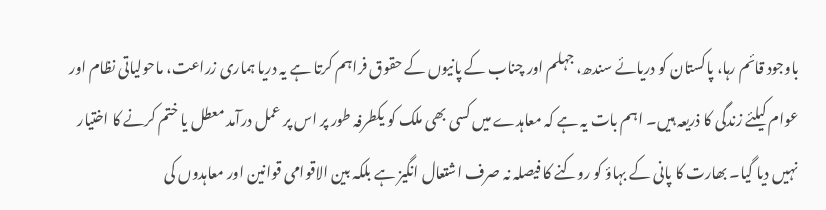باوجود قائم رہا، پاکستان کو دریائے سندھ، جہلم اور چناب کے پانیوں کے حقوق فراہم کرتا ہے یہ دریا ہماری زراعت، ماحولیاتی نظام اور عوام کیلئے زندگی کا ذریعہ ہیں۔ اہم بات یہ ہے کہ معاہدے میں کسی بھی ملک کو یکطرفہ طور پر اس پر عمل درآمد معطل یا ختم کرنے کا اختیار نہیں دیا گیا۔ بھارت کا پانی کے بہاؤ کو روکنے کا فیصلہ نہ صرف اشتعال انگیز ہے بلکہ بین الاقوامی قوانین اور معاہدوں کی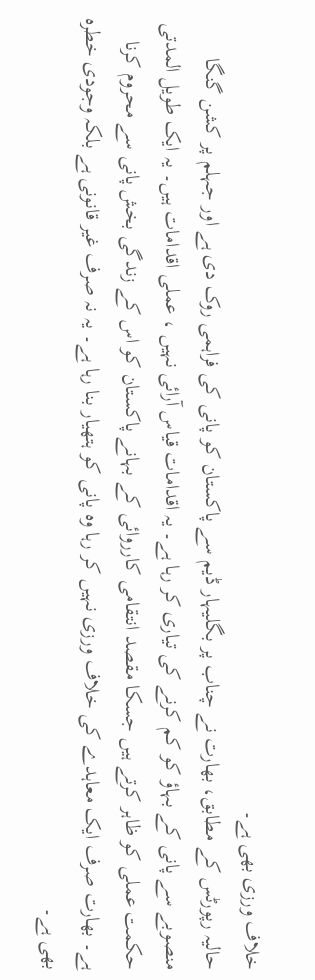خلاف ورزی بھی ہے۔
حالیہ رپورٹس کے مطابق، بھارت نے چناب پر بگلیہار ڈیم سے پاکستان کو پانی کی فراہمی روک دی ہے اور جہلم پر کشن گنگا منصوبے سے پانی کے بہاؤ کو کم کرنے کی تیاری کر رہا ہے۔ یہ اقدامات قیاس آرائی نہیں ، عملی اقدامات ہیں۔ یہ ایک طویل المدتی حکمت عملی کو ظاہر کرتے ہیں جسکا مقصد انتقامی کارروائی کے بہانے پاکستان کو اس کے زندگی بخش پانی سے محروم کرنا ہے۔ بھارت صرف ایک معاہدے کی خلاف ورزی نہیں کر رہا وہ پانی کو ہتھیار بنا رہا ہے۔ یہ نہ صرف غیر قانونی ہے بلکہ وجودی خطرہ بھی ہے۔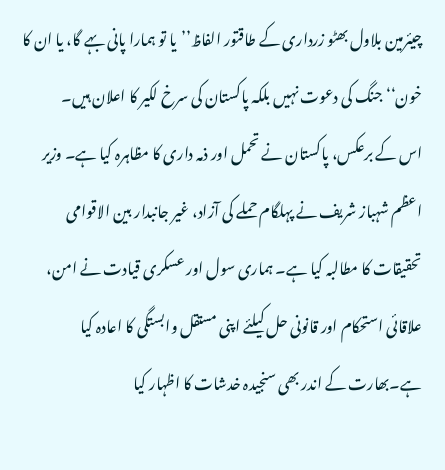چیئرمین بلاول بھٹو زرداری کے طاقتور الفاظ’’یا تو ہمارا پانی بہے گا، یا ان کا خون‘‘ جنگ کی دعوت نہیں بلکہ پاکستان کی سرخ لکیر کا اعلان ہیں۔
اس کے برعکس، پاکستان نے تحمل اور ذمہ داری کا مظاہرہ کیا ہے۔ وزیر اعظم شہباز شریف نے پہلگام حملے کی آزاد، غیر جانبدار بین الاقوامی تحقیقات کا مطالبہ کیا ہے۔ ہماری سول اور عسکری قیادت نے امن، علاقائی استحکام اور قانونی حل کیلئے اپنی مستقل وابستگی کا اعادہ کیا ہے۔بھارت کے اندر بھی سنجیدہ خدشات کا اظہار کیا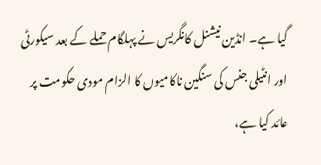گیا ہے۔ انڈین نیشنل کانگریس نے پہلگام حملے کے بعد سیکورٹی اور انٹیلی جنس کی سنگین ناکامیوں کا الزام مودی حکومت پر عائد کیا ہے،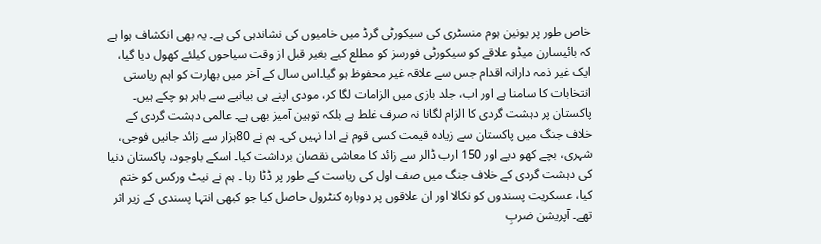خاص طور پر یونین ہوم منسٹری کی سیکورٹی گرڈ میں خامیوں کی نشاندہی کی ہے۔ یہ بھی انکشاف ہوا ہے کہ بائیسارن میڈو علاقے کو سیکورٹی فورسز کو مطلع کیے بغیر قبل از وقت سیاحوں کیلئے کھول دیا گیا، ایک غیر ذمہ دارانہ اقدام جس سے علاقہ غیر محفوظ ہو گیا۔اس سال کے آخر میں بھارت کو اہم ریاستی انتخابات کا سامنا ہے اور اب، جلد بازی میں الزامات لگا کر، مودی اپنے ہی بیانیے سے باہر ہو چکے ہیں۔
پاکستان پر دہشت گردی کا الزام لگانا نہ صرف غلط ہے بلکہ توہین آمیز بھی ہے۔ عالمی دہشت گردی کے خلاف جنگ میں پاکستان سے زیادہ قیمت کسی قوم نے ادا نہیں کی۔ ہم نے 80ہزار سے زائد جانیں فوجی، شہری، بچے کھو دیے اور 150 ارب ڈالر سے زائد کا معاشی نقصان برداشت کیا۔ اسکے باوجود، پاکستان دنیا کی دہشت گردی کے خلاف جنگ میں صف اول کی ریاست کے طور پر ڈٹا رہا ۔ ہم نے نیٹ ورکس کو ختم کیا، عسکریت پسندوں کو نکالا اور ان علاقوں پر دوبارہ کنٹرول حاصل کیا جو کبھی انتہا پسندی کے زیر اثر تھے۔ آپریشن ضربِ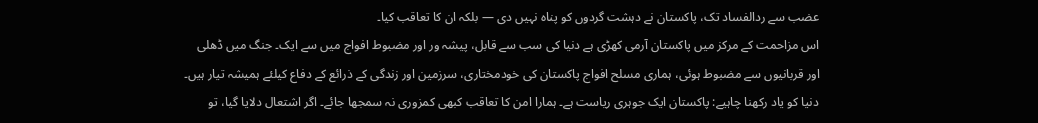عضب سے ردالفساد تک، پاکستان نے دہشت گردوں کو پناہ نہیں دی — بلکہ ان کا تعاقب کیا۔
اس مزاحمت کے مرکز میں پاکستان آرمی کھڑی ہے دنیا کی سب سے قابل، پیشہ ور اور مضبوط افواج میں سے ایک۔ جنگ میں ڈھلی اور قربانیوں سے مضبوط ہوئی، ہماری مسلح افواج پاکستان کی خودمختاری، سرزمین اور زندگی کے ذرائع کے دفاع کیلئے ہمیشہ تیار ہیں۔ دنیا کو یاد رکھنا چاہیے: پاکستان ایک جوہری ریاست ہے۔ ہمارا امن کا تعاقب کبھی کمزوری نہ سمجھا جائے۔ اگر اشتعال دلایا گیا، تو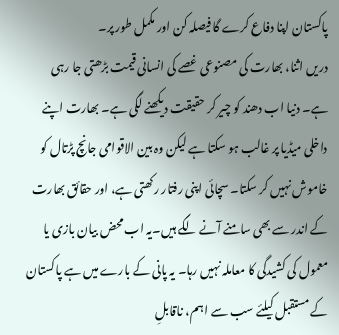پاکستان اپنا دفاع کرے گا فیصلہ کن اور مکمل طور پر۔
دریں اثنا، بھارت کی مصنوعی غصے کی انسانی قیمت بڑھتی جا رہی ہے۔ دنیا اب دھند کو چیر کر حقیقت دیکھنے لگی ہے۔ بھارت اپنے داخلی میڈیا پر غالب ہو سکتا ہے لیکن وہ بین الاقوامی جانچ پڑتال کو خاموش نہیں کر سکتا۔ سچائی اپنی رفتار رکھتی ہے، اور حقائق بھارت کے اندر سے بھی سامنے آنے لگے ہیں۔یہ اب محض بیان بازی یا معمول کی کشیدگی کا معاملہ نہیں رہا۔ یہ پانی کے بارے میں ہے پاکستان کے مستقبل کیلئے سب سے اہم، ناقابلِ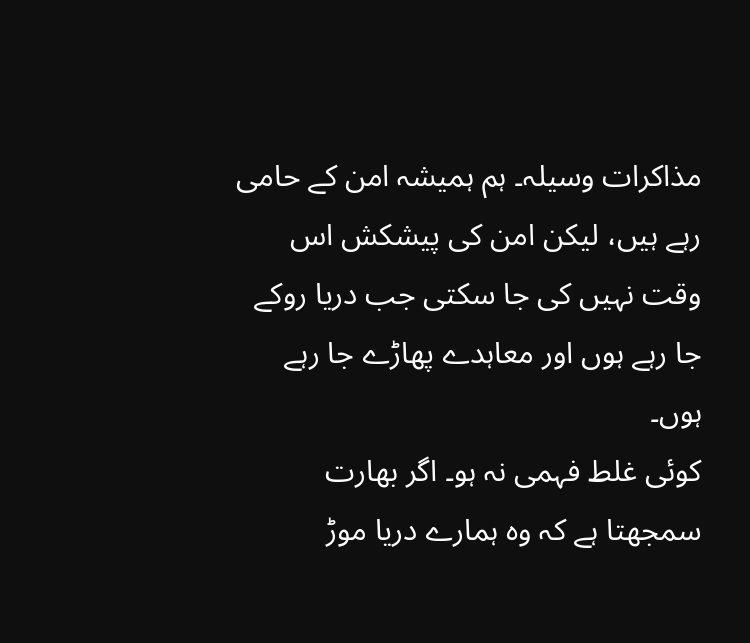مذاکرات وسیلہ۔ ہم ہمیشہ امن کے حامی رہے ہیں، لیکن امن کی پیشکش اس وقت نہیں کی جا سکتی جب دریا روکے جا رہے ہوں اور معاہدے پھاڑے جا رہے ہوں۔
کوئی غلط فہمی نہ ہو۔ اگر بھارت سمجھتا ہے کہ وہ ہمارے دریا موڑ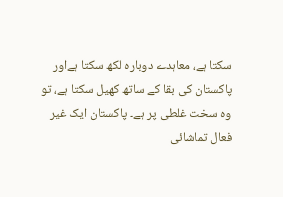سکتا ہے، معاہدے دوبارہ لکھ سکتا ہےاور پاکستان کی بقا کے ساتھ کھیل سکتا ہے، تو وہ سخت غلطی پر ہے۔ پاکستان ایک غیر فعال تماشائی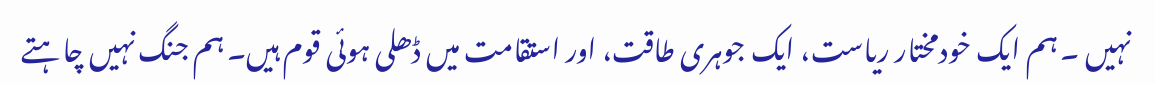نہیں ۔ ہم ایک خودمختار ریاست، ایک جوہری طاقت، اور استقامت میں ڈھلی ہوئی قوم ہیں۔ ہم جنگ نہیں چاہتے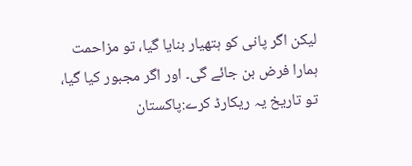لیکن اگر پانی کو ہتھیار بنایا گیا، تو مزاحمت ہمارا فرض بن جائے گی۔ اور اگر مجبور کیا گیا، تو تاریخ یہ ریکارڈ کرے:پاکستان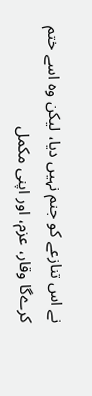نے اس تنازعے کو جنم نہیں دیا، لیکن وہ اسے ختم کرےگا وقار، عزم، اور اپنی مکمل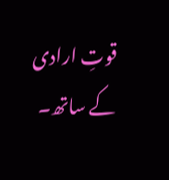قوتِ ارادی کے ساتھ۔